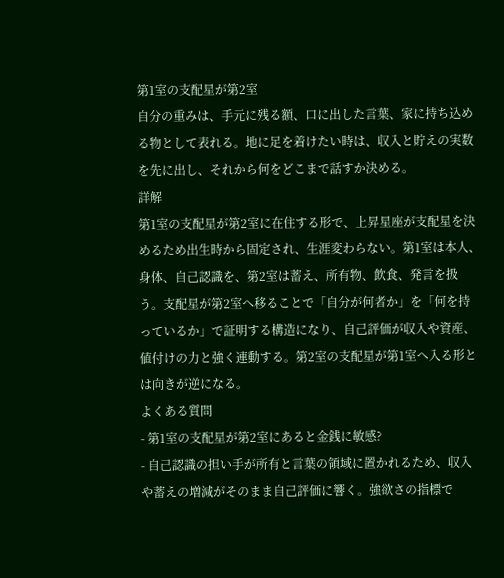第1室の支配星が第2室
自分の重みは、手元に残る額、口に出した言葉、家に持ち込める物として表れる。地に足を着けたい時は、収入と貯えの実数を先に出し、それから何をどこまで話すか決める。
詳解
第1室の支配星が第2室に在住する形で、上昇星座が支配星を決めるため出生時から固定され、生涯変わらない。第1室は本人、身体、自己認識を、第2室は蓄え、所有物、飲食、発言を扱う。支配星が第2室へ移ることで「自分が何者か」を「何を持っているか」で証明する構造になり、自己評価が収入や資産、値付けの力と強く連動する。第2室の支配星が第1室へ入る形とは向きが逆になる。
よくある質問
- 第1室の支配星が第2室にあると金銭に敏感?
- 自己認識の担い手が所有と言葉の領域に置かれるため、収入や蓄えの増減がそのまま自己評価に響く。強欲さの指標で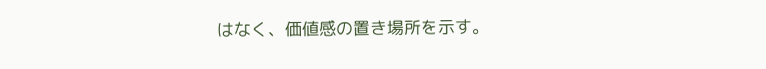はなく、価値感の置き場所を示す。